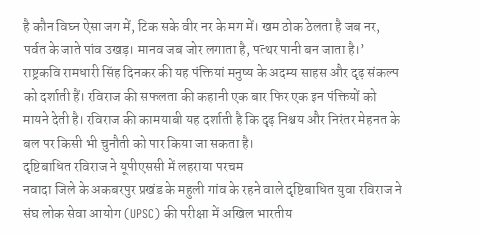है कौन विघ्न ऐसा जग में, टिक सके वीर नर के मग में। खम ठोक ठेलता है जब नर, पर्वत के जाते पांव उखड़। मानव जब जोर लगाता है, पत्थर पानी बन जाता है।’ राष्ट्रकवि रामधारी सिंह दिनकर की यह पंक्तियां मनुष्य के अदम्य साहस और दृढ़ संकल्प को दर्शाती हैं। रविराज की सफलता की कहानी एक बार फिर एक इन पंक्तियों को मायने देती है। रविराज की कामयाबी यह दर्शाती है कि दृढ़ निश्चय और निरंतर मेहनत के बल पर किसी भी चुनौती को पार किया जा सकता है।
दृष्टिबाधित रविराज ने यूपीएससी में लहराया परचम
नवादा जिले के अकबरपुर प्रखंड के महुली गांव के रहने वाले दृष्टिबाधित युवा रविराज ने संघ लोक सेवा आयोग (UPSC) की परीक्षा में अखिल भारतीय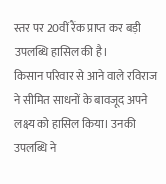स्तर पर 20वीं रैंक प्राप्त कर बड़ी उपलब्धि हासिल की है।
किसान परिवार से आने वाले रविराज ने सीमित साधनों के बावजूद अपने लक्ष्य को हासिल किया। उनकी उपलब्धि ने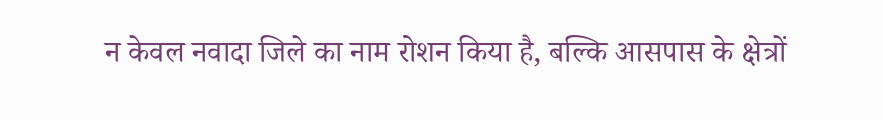न केवल नवादा जिले का नाम रोशन किया है, बल्कि आसपास के क्षेत्रों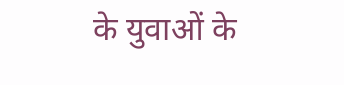के युवाओं के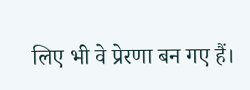लिए भी वे प्रेरणा बन गए हैं।